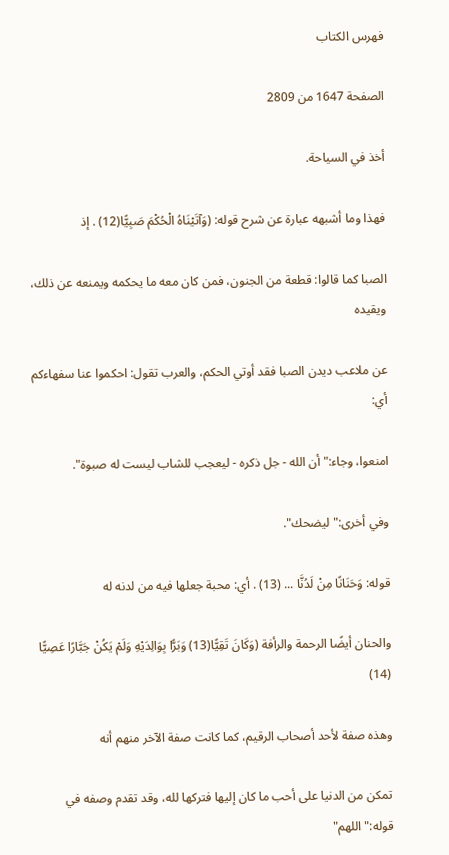فهرس الكتاب

الصفحة 1647 من 2809

أخذ في السياحة.

فهذا وما أشبهه عبارة عن شرح قوله: (وَآتَيْنَاهُ الْحُكْمَ صَبِيًّا(12) . إذ

الصبا كما قالوا: قطعة من الجنون، فمن كان معه ما يحكمه ويمنعه عن ذلك، ويقيده

عن ملاعب ديدن الصبا فقد أوتي الحكم، والعرب تقول: احكموا عنا سفهاءكم أي:

امنعوا، وجاء:"أن الله - جل ذكره - ليعجب للشاب ليست له صبوة".

وفي أخرى:"ليضحك".

قوله: وَحَنَانًا مِنْ لَدُنَّا ... (13) . أي: محبة جعلها فيه من لدنه له

والحنان أيضًا الرحمة والرأفة (وَكَانَ تَقِيًّا(13) وَبَرًّا بِوَالِدَيْهِ وَلَمْ يَكُنْ جَبَّارًا عَصِيًّا (14)

وهذه صفة لأحد أصحاب الرقيم، كما كانت صفة الآخر منهم أنه

تمكن من الدنيا على أحب ما كان إليها فتركها لله، وقد تقدم وصفه في قوله:"اللهم"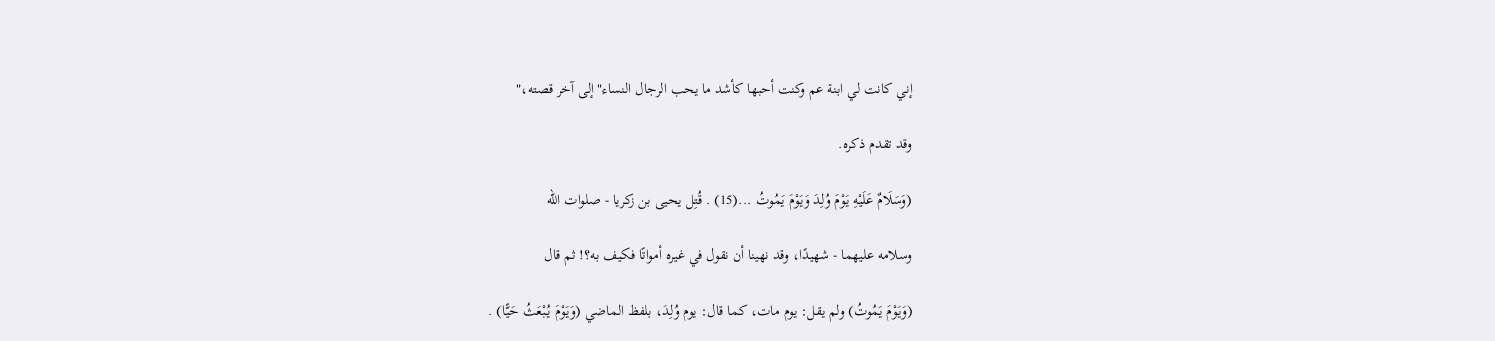إني كانت لي ابنة عم وكنت أحبها كأشد ما يحب الرجال النساء"إلى آخر قصته،"

وقد تقدم ذكره.

(وَسَلَامٌ عَلَيْهِ يَوْمَ وُلِدَ وَيَوْمَ يَمُوتُ ...(15) . قُتِل يحيى بن زكريا - صلوات الله

وسلامه عليهما - شهيدًا، وقد نهينا أن نقول في غيره أمواتًا فكيف به؟! ثم قال

(وَيَوْمَ يَمُوتُ) ولم يقل: يوم مات، كما قال: يوم وُلِدَ، بلفظ الماضي (وَيَوْمَ يُبْعَثُ حَيًّا) .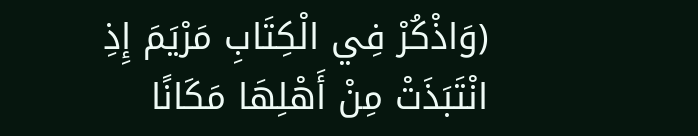(وَاذْكُرْ فِي الْكِتَابِ مَرْيَمَ إِذِ انْتَبَذَتْ مِنْ أَهْلِهَا مَكَانًا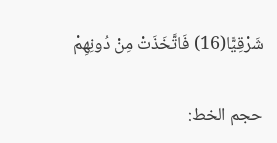شَرْقِيًّا(16) فَاتَّخَذَتْ مِنْ دُونِهِمْ

حجم الخط: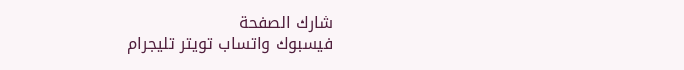شارك الصفحة
فيسبوك واتساب تويتر تليجرام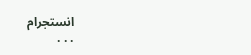انستجرام
. . .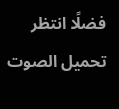فضلًا انتظر تحميل الصوت